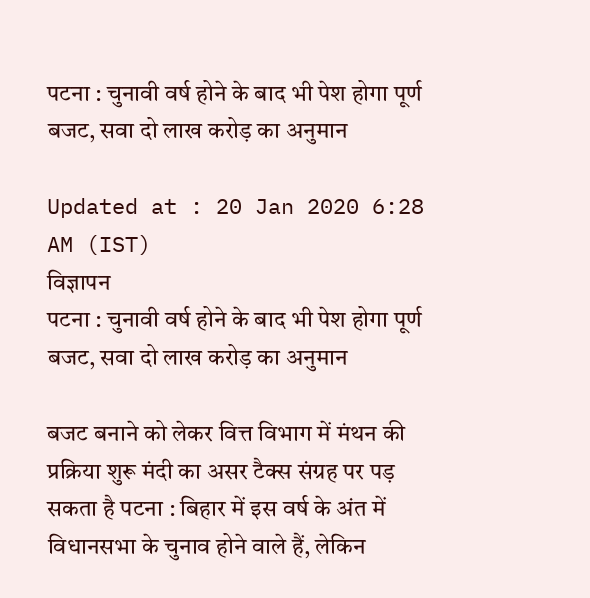पटना : चुनावी वर्ष होने के बाद भी पेश होगा पूर्ण बजट, सवा दो लाख करोड़ का अनुमान

Updated at : 20 Jan 2020 6:28 AM (IST)
विज्ञापन
पटना : चुनावी वर्ष होने के बाद भी पेश होगा पूर्ण बजट, सवा दो लाख करोड़ का अनुमान

बजट बनाने को लेकर वित्त विभाग में मंथन की प्रक्रिया शुरू मंदी का असर टैक्स संग्रह पर पड़ सकता है पटना : बिहार में इस वर्ष के अंत में विधानसभा के चुनाव होने वाले हैं, लेकिन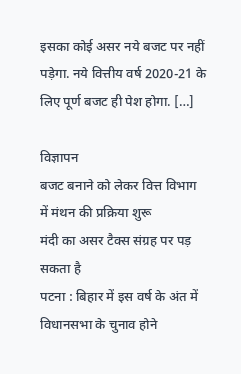इसका कोई असर नये बजट पर नहीं पड़ेगा. नये वित्तीय वर्ष 2020-21 के लिए पूर्ण बजट ही पेश होगा. […]

विज्ञापन
बजट बनाने को लेकर वित्त विभाग में मंथन की प्रक्रिया शुरू
मंदी का असर टैक्स संग्रह पर पड़ सकता है
पटना : बिहार में इस वर्ष के अंत में विधानसभा के चुनाव होने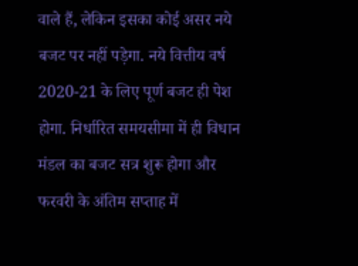वाले हैं, लेकिन इसका कोई असर नये बजट पर नहीं पड़ेगा. नये वित्तीय वर्ष 2020-21 के लिए पूर्ण बजट ही पेश होगा. निर्धारित समयसीमा में ही विधान मंडल का बजट सत्र शुरू होगा और फरवरी के अंतिम सप्ताह में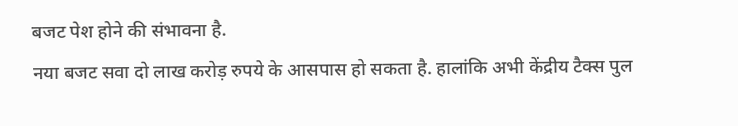बजट पेश होने की संभावना है.
नया बजट सवा दो लाख करोड़ रुपये के आसपास हो सकता है. हालांकि अभी केंद्रीय टैक्स पुल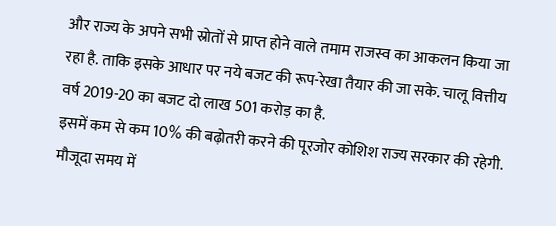और राज्य के अपने सभी स्रोतों से प्राप्त होने वाले तमाम राजस्व का आकलन किया जा रहा है. ताकि इसके आधार पर नये बजट की रूप-रेखा तैयार की जा सके. चालू वित्तीय वर्ष 2019-20 का बजट दो लाख 501 करोड़ का है.
इसमें कम से कम 10% की बढ़ोतरी करने की पूरजोर कोशिश राज्य सरकार की रहेगी. मौजूदा समय में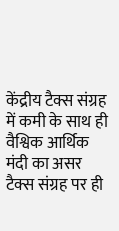केंद्रीय टैक्स संग्रह में कमी के साथ ही वैश्विक आर्थिक मंदी का असर टैक्स संग्रह पर ही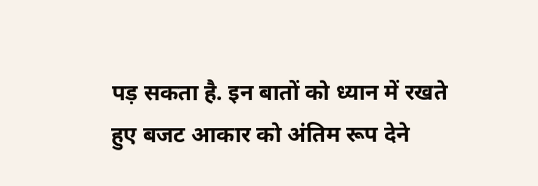पड़ सकता है. इन बातों को ध्यान में रखते हुए बजट आकार को अंतिम रूप देने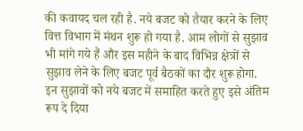की कवायद चल रही है. नये बजट को तैयार करने के लिए वित्त विभाग में मंथन शुरू हो गया है. आम लोगों से सुझाव भी मांगे गये हैं और इस महीने के बाद विभिन्न क्षेत्रों से सुझाव लेने के लिए बजट पूर्व बैठकों का दौर शुरू होगा. इन सुझावों को नये बजट में समाहित करते हुए इसे अंतिम रूप दे दिया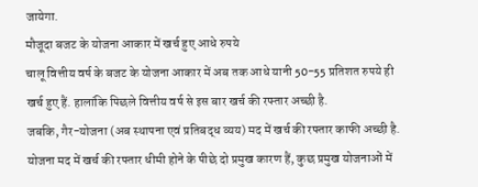जायेगा.
मौजूदा बजट के योजना आकार में खर्च हुए आधे रुपये
चालू वित्तीय वर्ष के बजट के योजना आकार में अब तक आधे यानी 50-55 प्रतिशत रुपये ही खर्च हुए हैं. हालांकि पिछले वित्तीय वर्ष से इस बार खर्च की रफ्तार अच्छी है.
जबकि, गैर-योजना (अब स्थापना एवं प्रतिबद्ध व्यय) मद में खर्च की रफ्तार काफी अच्छी है. योजना मद में खर्च की रफ्तार धीमी होने के पीछे दो प्रमुख कारण हैं, कुछ प्रमुख योजनाओं में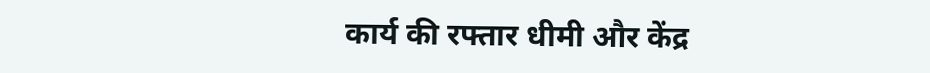कार्य की रफ्तार धीमी और केंद्र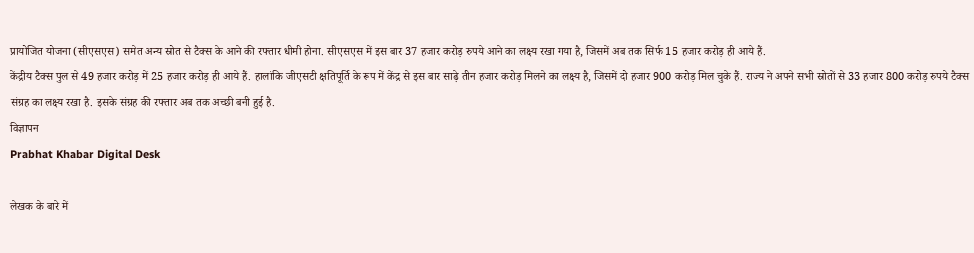प्रायोजित योजना (सीएसएस) समेत अन्य स्रोत से टैक्स के आने की रफ्तार धीमी होना. सीएसएस में इस बार 37 हजार करोड़ रुपये आने का लक्ष्य रखा गया है, जिसमें अब तक सिर्फ 15 हजार करोड़ ही आये हैं.
केंद्रीय टैक्स पुल से 49 हजार करोड़ में 25 हजार करोड़ ही आये हैं. हालांकि जीएसटी क्षतिपूर्ति के रूप में केंद्र से इस बार साढ़े तीन हजार करोड़ मिलने का लक्ष्य है, जिसमें दो हजार 900 करोड़ मिल चुके हैं. राज्य ने अपने सभी स्रोतों से 33 हजार 800 करोड़ रुपये टैक्स संग्रह का लक्ष्य रखा है. इसके संग्रह की रफ्तार अब तक अच्छी बनी हुई है.
विज्ञापन
Prabhat Khabar Digital Desk

लेखक के बारे में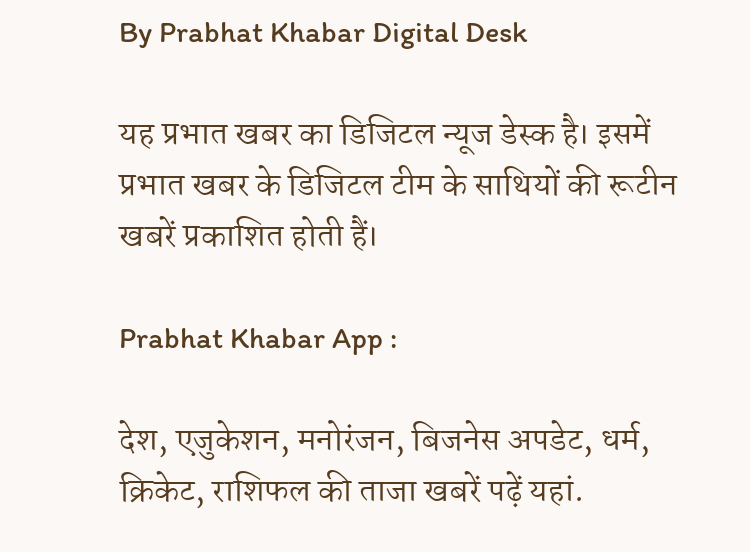By Prabhat Khabar Digital Desk

यह प्रभात खबर का डिजिटल न्यूज डेस्क है। इसमें प्रभात खबर के डिजिटल टीम के साथियों की रूटीन खबरें प्रकाशित होती हैं।

Prabhat Khabar App :

देश, एजुकेशन, मनोरंजन, बिजनेस अपडेट, धर्म, क्रिकेट, राशिफल की ताजा खबरें पढ़ें यहां.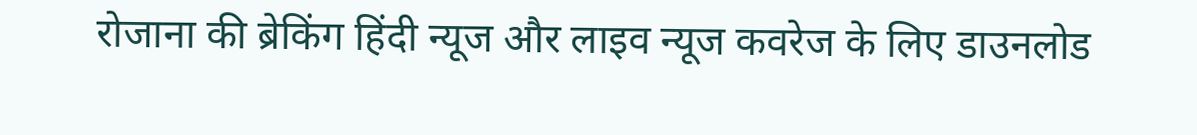रोजाना की ब्रेकिंग हिंदी न्यूज और लाइव न्यूज कवरेज के लिए डाउनलोड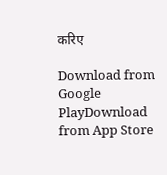करिए

Download from Google PlayDownload from App Store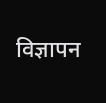विज्ञापन